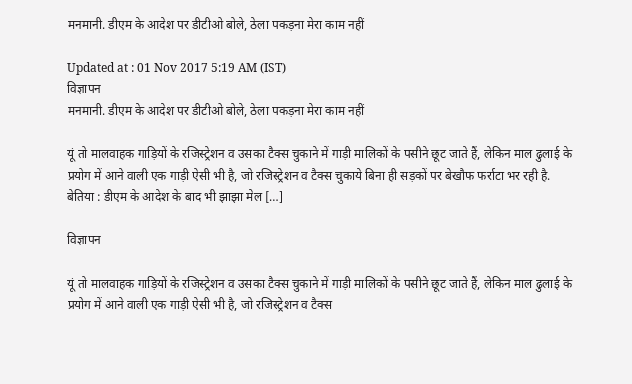मनमानी. डीएम के आदेश पर डीटीओ बोले, ठेला पकड़ना मेरा काम नहीं

Updated at : 01 Nov 2017 5:19 AM (IST)
विज्ञापन
मनमानी. डीएम के आदेश पर डीटीओ बोले, ठेला पकड़ना मेरा काम नहीं

यूं तो मालवाहक गाड़ियों के रजिस्ट्रेशन व उसका टैक्स चुकाने में गाड़ी मालिकों के पसीने छूट जाते हैं, लेकिन माल ढुलाई के प्रयोग में आने वाली एक गाड़ी ऐसी भी है, जो रजिस्ट्रेशन व टैक्स चुकाये बिना ही सड़कों पर बेखौफ फर्राटा भर रही है. बेतिया : डीएम के आदेश के बाद भी झाझा मेल […]

विज्ञापन

यूं तो मालवाहक गाड़ियों के रजिस्ट्रेशन व उसका टैक्स चुकाने में गाड़ी मालिकों के पसीने छूट जाते हैं, लेकिन माल ढुलाई के प्रयोग में आने वाली एक गाड़ी ऐसी भी है, जो रजिस्ट्रेशन व टैक्स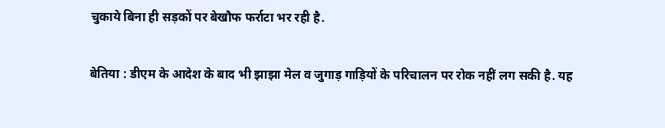चुकाये बिना ही सड़कों पर बेखौफ फर्राटा भर रही है.

बेतिया : डीएम के आदेश के बाद भी झाझा मेल व जुगाड़ गाड़ियों के परिचालन पर रोक नहीं लग सकी है. यह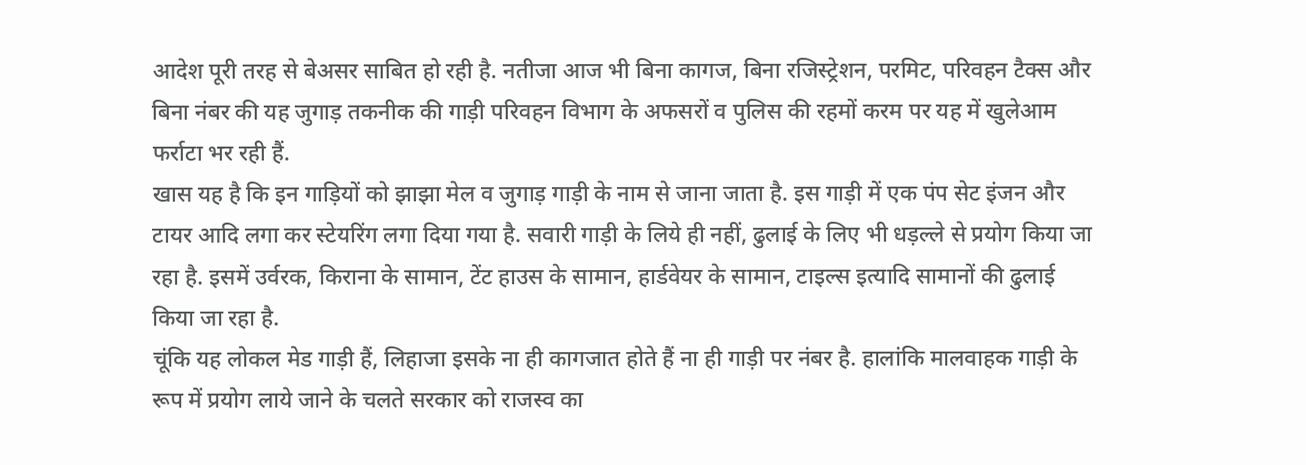आदेश पूरी तरह से बेअसर साबित हो रही है. नतीजा आज भी बिना कागज, बिना रजिस्ट्रेशन, परमिट, परिवहन टैक्स और बिना नंबर की यह जुगाड़ तकनीक की गाड़ी परिवहन विभाग के अफसरों व पुलिस की रहमों करम पर यह में खुलेआम फर्राटा भर रही हैं.
खास यह है कि इन गाड़ियों को झाझा मेल व जुगाड़ गाड़ी के नाम से जाना जाता है. इस गाड़ी में एक पंप सेट इंजन और टायर आदि लगा कर स्टेयरिंग लगा दिया गया है. सवारी गाड़ी के लिये ही नहीं, ढुलाई के लिए भी धड़ल्ले से प्रयोग किया जा रहा है. इसमें उर्वरक, किराना के सामान, टेंट हाउस के सामान, हार्डवेयर के सामान, टाइल्स इत्यादि सामानों की ढुलाई किया जा रहा है.
चूंकि यह लोकल मेड गाड़ी हैं, लिहाजा इसके ना ही कागजात होते हैं ना ही गाड़ी पर नंबर है. हालांकि मालवाहक गाड़ी के रूप में प्रयोग लाये जाने के चलते सरकार को राजस्व का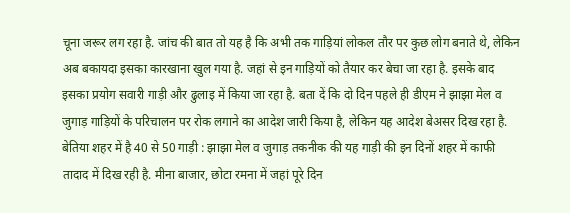चूना जरूर लग रहा है. जांच की बात तो यह है कि अभी तक गाड़ियां लोकल तौर पर कुछ लोग बनाते थे, लेकिन अब बकायदा इसका कारखाना खुल गया है. जहां से इन गाड़ियों को तैयार कर बेचा जा रहा है. इसके बाद इसका प्रयोग सवारी गाड़ी और ढुलाइ में किया जा रहा है. बता दें कि दो दिन पहले ही डीएम ने झाझा मेल व जुगाड़ गाड़ियों के परिचालन पर रोक लगाने का आदेश जारी किया है, लेकिन यह आदेश बेअसर दिख रहा है.
बेतिया शहर में है 40 से 50 गाड़ी : झाझा मेल व जुगाड़ तकनीक की यह गाड़ी की इन दिनों शहर में काफी तादाद में दिख रही है. मीना बाजार, छोटा रमना में जहां पूरे दिन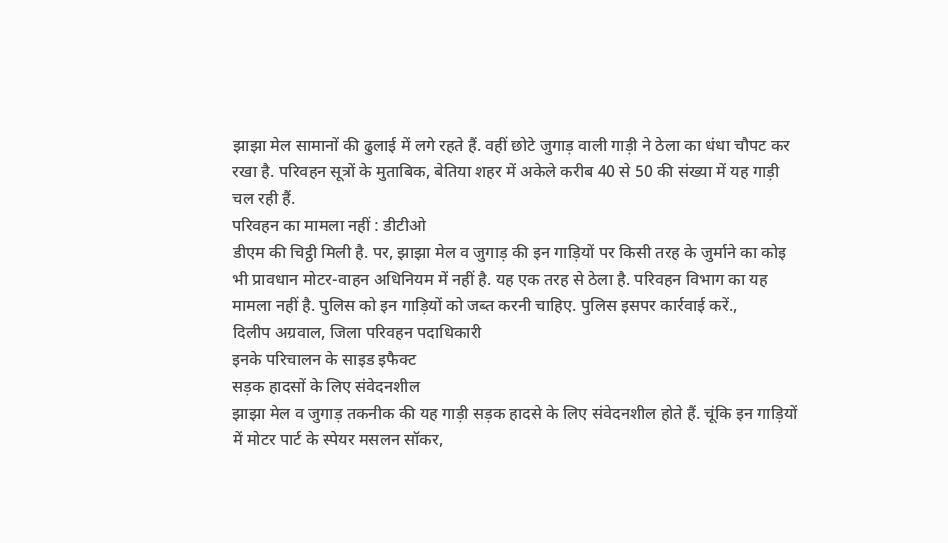झाझा मेल सामानों की ढुलाई में लगे रहते हैं. वहीं छोटे जुगाड़ वाली गाड़ी ने ठेला का धंधा चौपट कर रखा है. परिवहन सूत्रों के मुताबिक, बेतिया शहर में अकेले करीब 40 से 50 की संख्या में यह गाड़ी चल रही हैं.
परिवहन का मामला नहीं : डीटीओ
डीएम की चिट्ठी मिली है. पर, झाझा मेल व जुगाड़ की इन गाड़ियों पर किसी तरह के जुर्माने का कोइ भी प्रावधान मोटर-वाहन अधिनियम में नहीं है. यह एक तरह से ठेला है. परिवहन विभाग का यह मामला नहीं है. पुलिस को इन गाड़ियों को जब्त करनी चाहिए. पुलिस इसपर कार्रवाई करें.,
दिलीप अग्रवाल, जिला परिवहन पदाधिकारी
इनके परिचालन के साइड इफैक्ट
सड़क हादसों के लिए संवेदनशील
झाझा मेल व जुगाड़ तकनीक की यह गाड़ी सड़क हादसे के लिए संवेदनशील होते हैं. चूंकि इन गाड़ियों में मोटर पार्ट के स्पेयर मसलन सॉकर,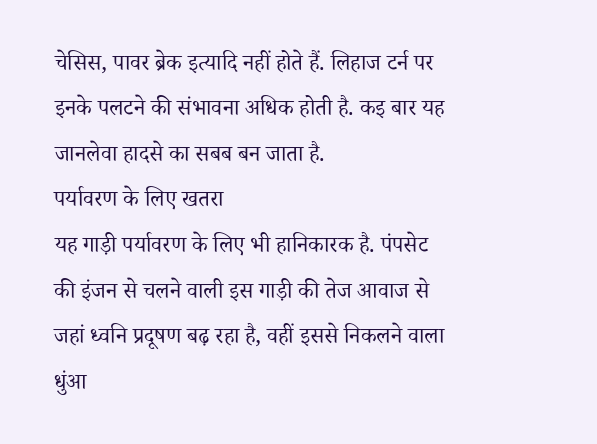चेसिस, पावर ब्रेक इत्यादि नहीं होते हैं. लिहाज टर्न पर इनके पलटने की संभावना अधिक होती है. कइ बार यह जानलेवा हादसे का सबब बन जाता है.
पर्यावरण के लिए खतरा
यह गाड़ी पर्यावरण के लिए भी हानिकारक है. पंपसेट की इंजन से चलने वाली इस गाड़ी की तेज आवाज से जहां ध्वनि प्रदूषण बढ़ रहा है, वहीं इससे निकलने वाला धुंआ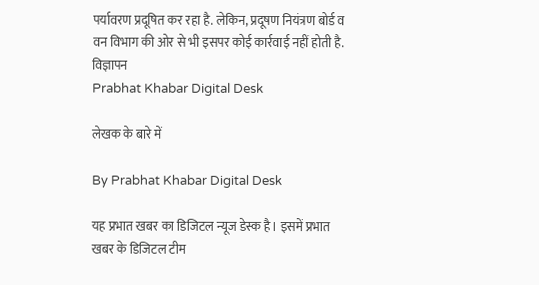पर्यावरण प्रदूषित कर रहा है. लेकिन, प्रदूषण नियंत्रण बोर्ड व वन विभाग की ओर से भी इसपर कोई कार्रवाई नहीं होती है.
विज्ञापन
Prabhat Khabar Digital Desk

लेखक के बारे में

By Prabhat Khabar Digital Desk

यह प्रभात खबर का डिजिटल न्यूज डेस्क है। इसमें प्रभात खबर के डिजिटल टीम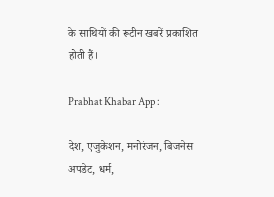के साथियों की रूटीन खबरें प्रकाशित होती हैं।

Prabhat Khabar App :

देश, एजुकेशन, मनोरंजन, बिजनेस अपडेट, धर्म,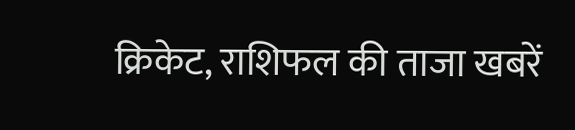क्रिकेट, राशिफल की ताजा खबरें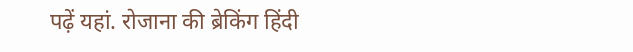पढ़ें यहां. रोजाना की ब्रेकिंग हिंदी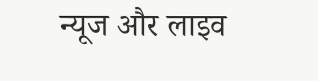न्यूज और लाइव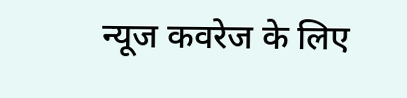न्यूज कवरेज के लिए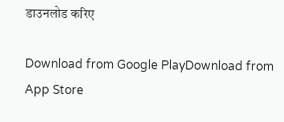डाउनलोड करिए

Download from Google PlayDownload from App Store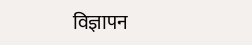विज्ञापन